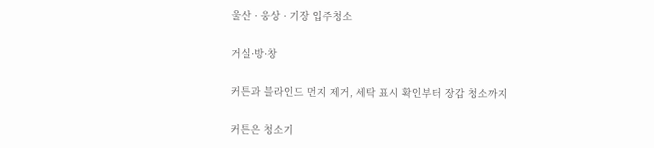울산 · 웅상 · 기장 입주청소

거실·방·창

커튼과 블라인드 먼지 제거, 세탁 표시 확인부터 장갑 청소까지

커튼은 청소기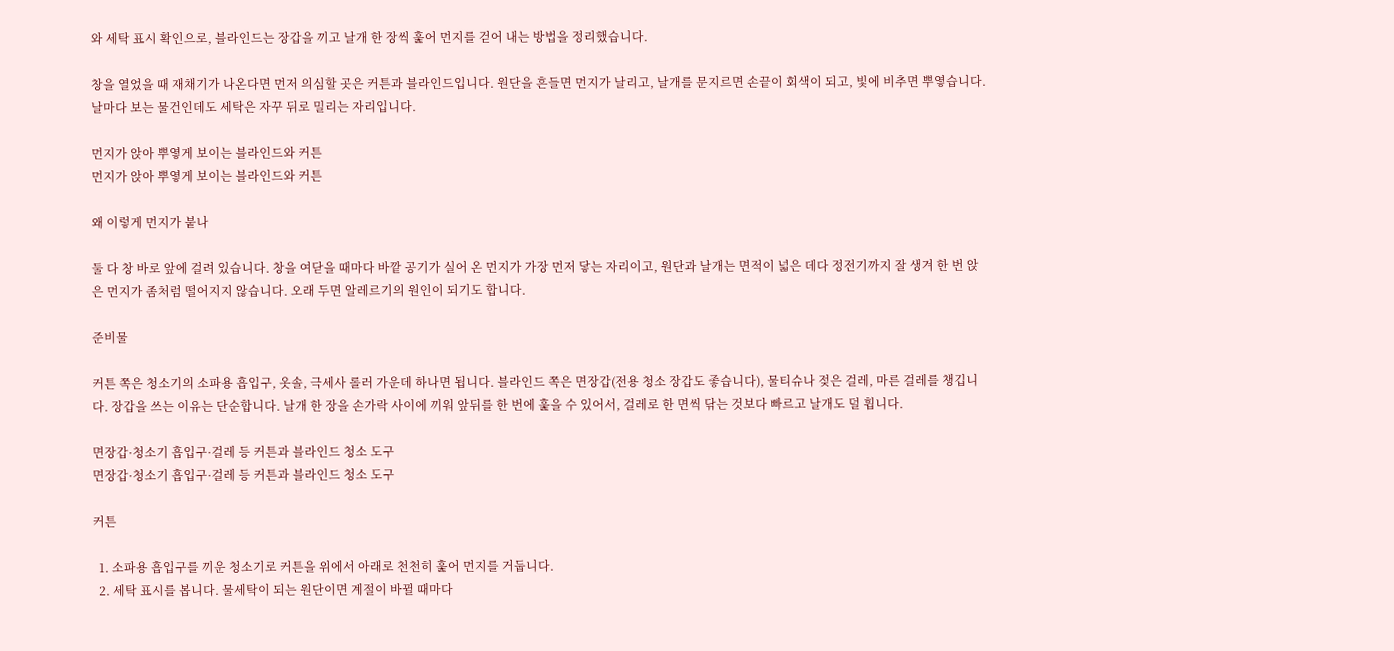와 세탁 표시 확인으로, 블라인드는 장갑을 끼고 날개 한 장씩 훑어 먼지를 걷어 내는 방법을 정리했습니다.

창을 열었을 때 재채기가 나온다면 먼저 의심할 곳은 커튼과 블라인드입니다. 원단을 흔들면 먼지가 날리고, 날개를 문지르면 손끝이 회색이 되고, 빛에 비추면 뿌옇습니다. 날마다 보는 물건인데도 세탁은 자꾸 뒤로 밀리는 자리입니다.

먼지가 앉아 뿌옇게 보이는 블라인드와 커튼
먼지가 앉아 뿌옇게 보이는 블라인드와 커튼

왜 이렇게 먼지가 붙나

둘 다 창 바로 앞에 걸려 있습니다. 창을 여닫을 때마다 바깥 공기가 실어 온 먼지가 가장 먼저 닿는 자리이고, 원단과 날개는 면적이 넓은 데다 정전기까지 잘 생겨 한 번 앉은 먼지가 좀처럼 떨어지지 않습니다. 오래 두면 알레르기의 원인이 되기도 합니다.

준비물

커튼 쪽은 청소기의 소파용 흡입구, 옷솔, 극세사 롤러 가운데 하나면 됩니다. 블라인드 쪽은 면장갑(전용 청소 장갑도 좋습니다), 물티슈나 젖은 걸레, 마른 걸레를 챙깁니다. 장갑을 쓰는 이유는 단순합니다. 날개 한 장을 손가락 사이에 끼워 앞뒤를 한 번에 훑을 수 있어서, 걸레로 한 면씩 닦는 것보다 빠르고 날개도 덜 휩니다.

면장갑·청소기 흡입구·걸레 등 커튼과 블라인드 청소 도구
면장갑·청소기 흡입구·걸레 등 커튼과 블라인드 청소 도구

커튼

  1. 소파용 흡입구를 끼운 청소기로 커튼을 위에서 아래로 천천히 훑어 먼지를 거둡니다.
  2. 세탁 표시를 봅니다. 물세탁이 되는 원단이면 계절이 바뀔 때마다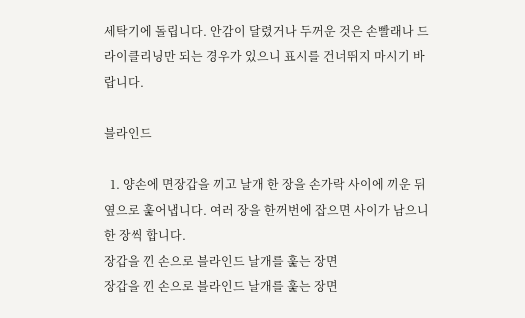세탁기에 돌립니다. 안감이 달렸거나 두꺼운 것은 손빨래나 드라이클리닝만 되는 경우가 있으니 표시를 건너뛰지 마시기 바랍니다.

블라인드

  1. 양손에 면장갑을 끼고 날개 한 장을 손가락 사이에 끼운 뒤 옆으로 훑어냅니다. 여러 장을 한꺼번에 잡으면 사이가 남으니 한 장씩 합니다.
장갑을 낀 손으로 블라인드 날개를 훑는 장면
장갑을 낀 손으로 블라인드 날개를 훑는 장면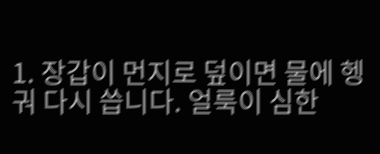1. 장갑이 먼지로 덮이면 물에 헹궈 다시 씁니다. 얼룩이 심한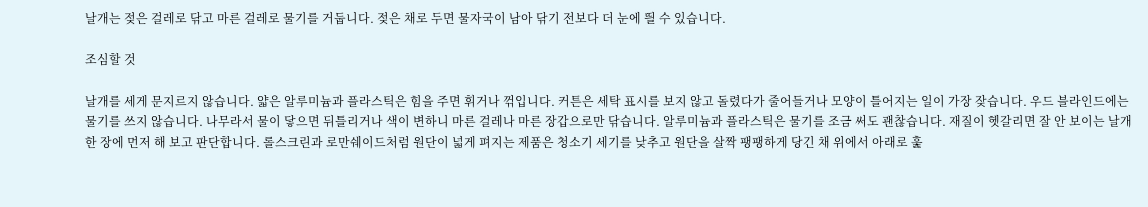날개는 젖은 걸레로 닦고 마른 걸레로 물기를 거둡니다. 젖은 채로 두면 물자국이 남아 닦기 전보다 더 눈에 띌 수 있습니다.

조심할 것

날개를 세게 문지르지 않습니다. 얇은 알루미늄과 플라스틱은 힘을 주면 휘거나 꺾입니다. 커튼은 세탁 표시를 보지 않고 돌렸다가 줄어들거나 모양이 틀어지는 일이 가장 잦습니다. 우드 블라인드에는 물기를 쓰지 않습니다. 나무라서 물이 닿으면 뒤틀리거나 색이 변하니 마른 걸레나 마른 장갑으로만 닦습니다. 알루미늄과 플라스틱은 물기를 조금 써도 괜찮습니다. 재질이 헷갈리면 잘 안 보이는 날개 한 장에 먼저 해 보고 판단합니다. 롤스크린과 로만쉐이드처럼 원단이 넓게 펴지는 제품은 청소기 세기를 낮추고 원단을 살짝 팽팽하게 당긴 채 위에서 아래로 훑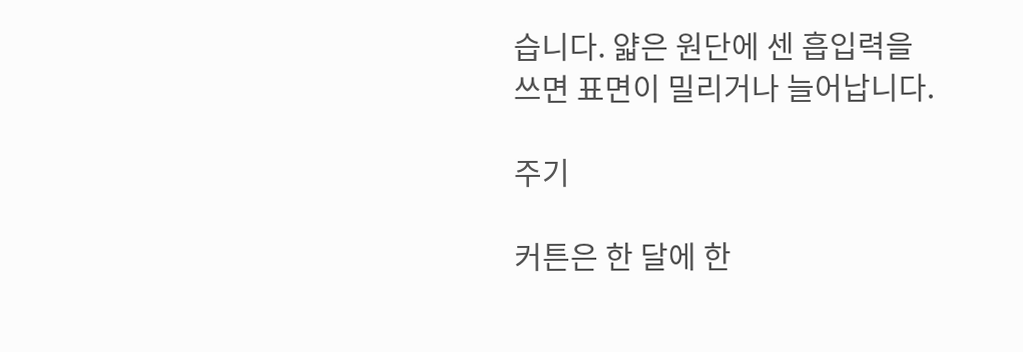습니다. 얇은 원단에 센 흡입력을 쓰면 표면이 밀리거나 늘어납니다.

주기

커튼은 한 달에 한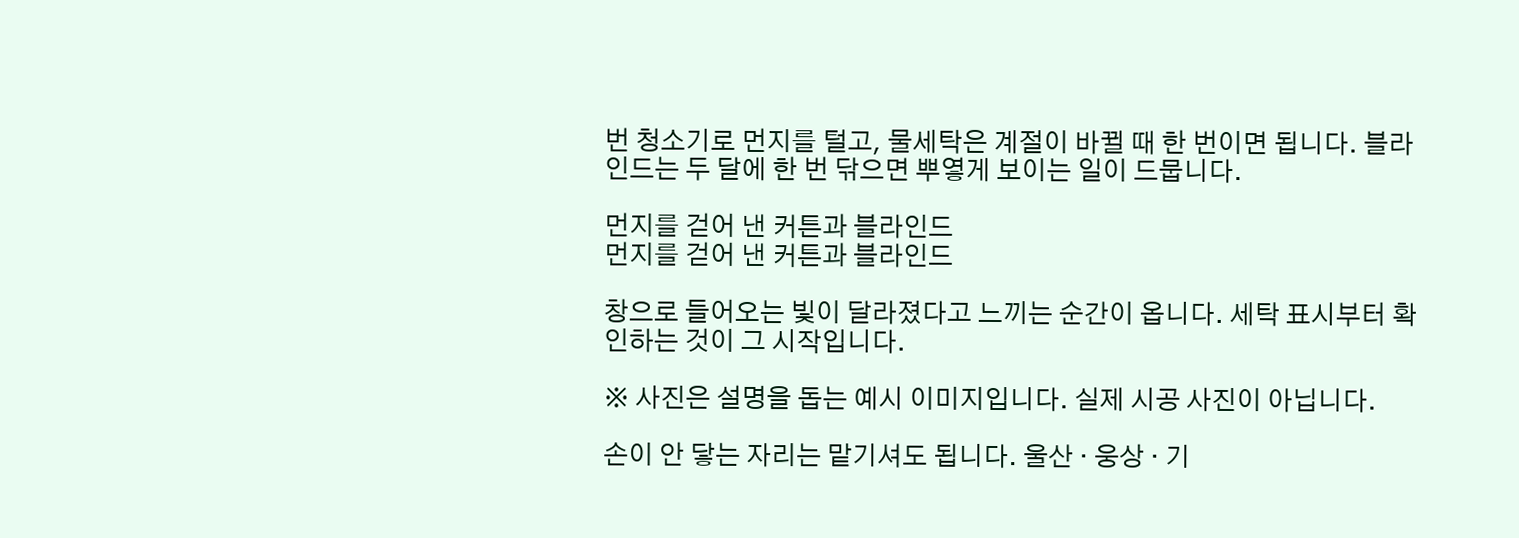번 청소기로 먼지를 털고, 물세탁은 계절이 바뀔 때 한 번이면 됩니다. 블라인드는 두 달에 한 번 닦으면 뿌옇게 보이는 일이 드뭅니다.

먼지를 걷어 낸 커튼과 블라인드
먼지를 걷어 낸 커튼과 블라인드

창으로 들어오는 빛이 달라졌다고 느끼는 순간이 옵니다. 세탁 표시부터 확인하는 것이 그 시작입니다.

※ 사진은 설명을 돕는 예시 이미지입니다. 실제 시공 사진이 아닙니다.

손이 안 닿는 자리는 맡기셔도 됩니다. 울산 · 웅상 · 기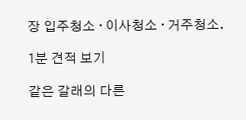장 입주청소 · 이사청소 · 거주청소.

1분 견적 보기

같은 갈래의 다른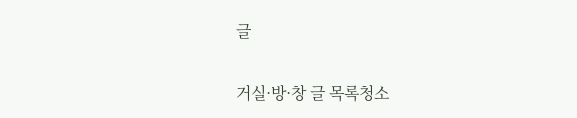글

거실·방·창 글 목록청소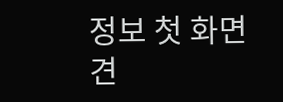정보 첫 화면
견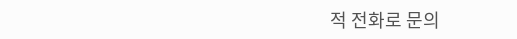적 전화로 문의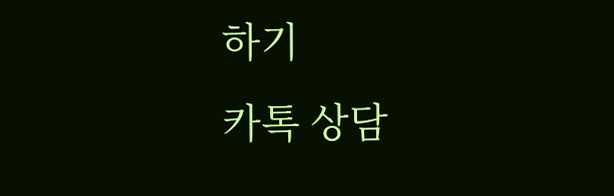하기
카톡 상담